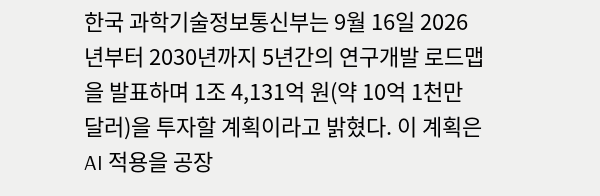한국 과학기술정보통신부는 9월 16일 2026년부터 2030년까지 5년간의 연구개발 로드맵을 발표하며 1조 4,131억 원(약 10억 1천만 달러)을 투자할 계획이라고 밝혔다. 이 계획은 AI 적용을 공장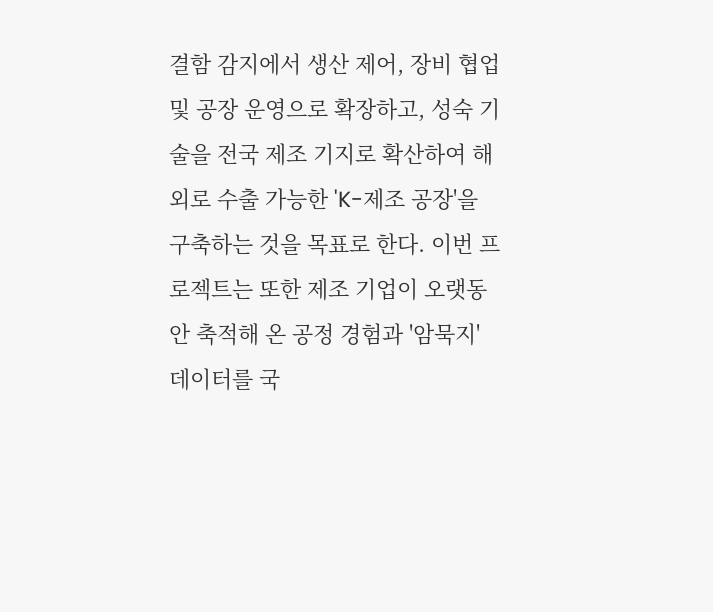결함 감지에서 생산 제어, 장비 협업 및 공장 운영으로 확장하고, 성숙 기술을 전국 제조 기지로 확산하여 해외로 수출 가능한 'K-제조 공장'을 구축하는 것을 목표로 한다. 이번 프로젝트는 또한 제조 기업이 오랫동안 축적해 온 공정 경험과 '암묵지' 데이터를 국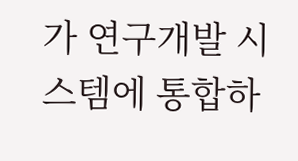가 연구개발 시스템에 통합하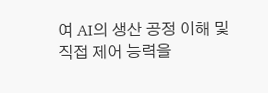여 AI의 생산 공정 이해 및 직접 제어 능력을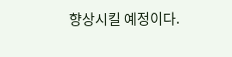향상시킬 예정이다.